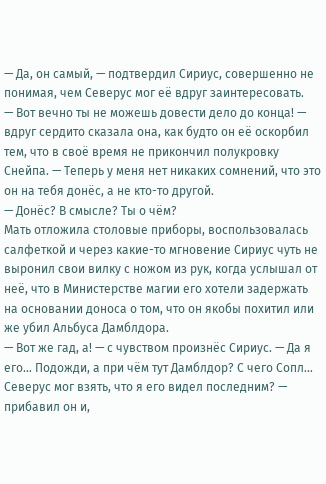— Да, он самый, — подтвердил Сириус, совершенно не понимая, чем Северус мог её вдруг заинтересовать.
— Вот вечно ты не можешь довести дело до конца! — вдруг сердито сказала она, как будто он её оскорбил тем, что в своё время не прикончил полукровку Снейпа. — Теперь у меня нет никаких сомнений, что это он на тебя донёс, а не кто-то другой.
— Донёс? В смысле? Ты о чём?
Мать отложила столовые приборы, воспользовалась салфеткой и через какие-то мгновение Сириус чуть не выронил свои вилку с ножом из рук, когда услышал от неё, что в Министерстве магии его хотели задержать на основании доноса о том, что он якобы похитил или же убил Альбуса Дамблдора.
— Вот же гад, а! — с чувством произнёс Сириус. — Да я его… Подожди, а при чём тут Дамблдор? С чего Сопл… Северус мог взять, что я его видел последним? — прибавил он и,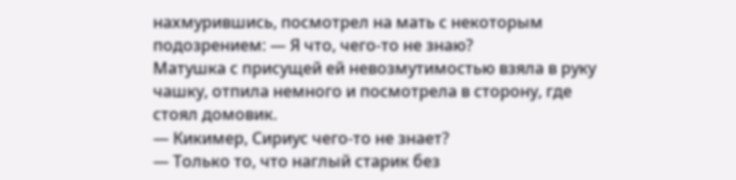нахмурившись, посмотрел на мать с некоторым подозрением: — Я что, чего-то не знаю?
Матушка с присущей ей невозмутимостью взяла в руку чашку, отпила немного и посмотрела в сторону, где стоял домовик.
— Кикимер, Сириус чего-то не знает?
— Только то, что наглый старик без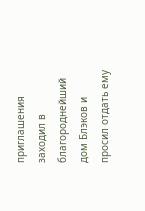приглашения заходил в благороднейший дом Блэков и просил отдать ему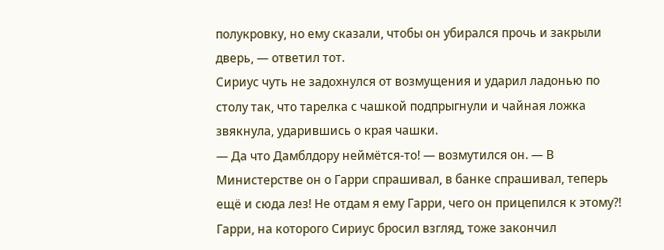полукровку, но ему сказали, чтобы он убирался прочь и закрыли дверь, — ответил тот.
Сириус чуть не задохнулся от возмущения и ударил ладонью по столу так, что тарелка с чашкой подпрыгнули и чайная ложка звякнула, ударившись о края чашки.
— Да что Дамблдору неймётся-то! — возмутился он. — В Министерстве он о Гарри спрашивал, в банке спрашивал, теперь ещё и сюда лез! Не отдам я ему Гарри, чего он прицепился к этому?!
Гарри, на которого Сириус бросил взгляд, тоже закончил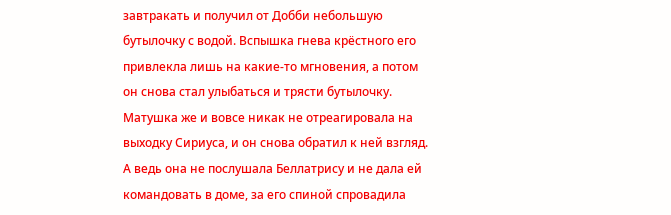завтракать и получил от Добби небольшую бутылочку с водой. Вспышка гнева крёстного его привлекла лишь на какие-то мгновения, а потом он снова стал улыбаться и трясти бутылочку. Матушка же и вовсе никак не отреагировала на выходку Сириуса, и он снова обратил к ней взгляд. А ведь она не послушала Беллатрису и не дала ей командовать в доме, за его спиной спровадила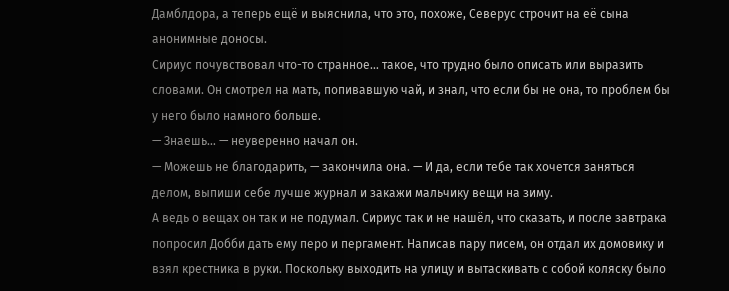Дамблдора, а теперь ещё и выяснила, что это, похоже, Северус строчит на её сына анонимные доносы.
Сириус почувствовал что-то странное… такое, что трудно было описать или выразить словами. Он смотрел на мать, попивавшую чай, и знал, что если бы не она, то проблем бы у него было намного больше.
— Знаешь… — неуверенно начал он.
— Можешь не благодарить, — закончила она. — И да, если тебе так хочется заняться делом, выпиши себе лучше журнал и закажи мальчику вещи на зиму.
А ведь о вещах он так и не подумал. Сириус так и не нашёл, что сказать, и после завтрака попросил Добби дать ему перо и пергамент. Написав пару писем, он отдал их домовику и взял крестника в руки. Поскольку выходить на улицу и вытаскивать с собой коляску было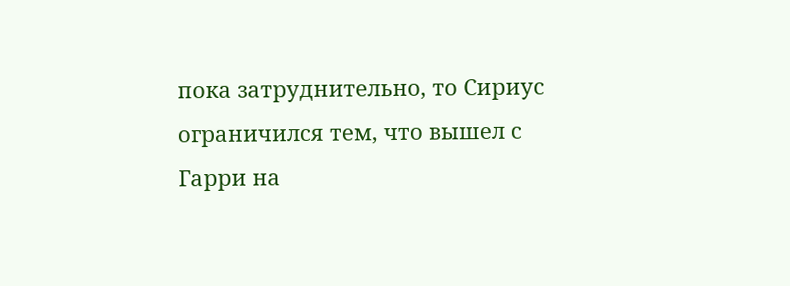пока затруднительно, то Сириус ограничился тем, что вышел с Гарри на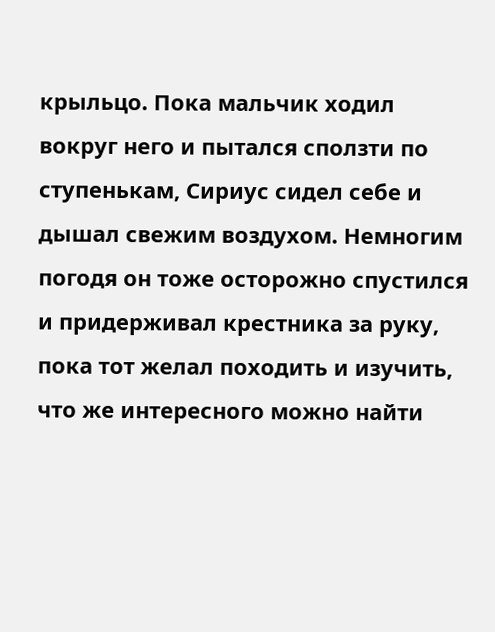крыльцо. Пока мальчик ходил вокруг него и пытался сползти по ступенькам, Сириус сидел себе и дышал свежим воздухом. Немногим погодя он тоже осторожно спустился и придерживал крестника за руку, пока тот желал походить и изучить, что же интересного можно найти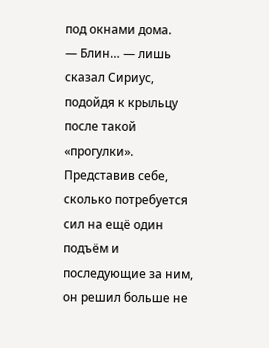под окнами дома.
— Блин… — лишь сказал Сириус, подойдя к крыльцу после такой «прогулки».
Представив себе, сколько потребуется сил на ещё один подъём и последующие за ним, он решил больше не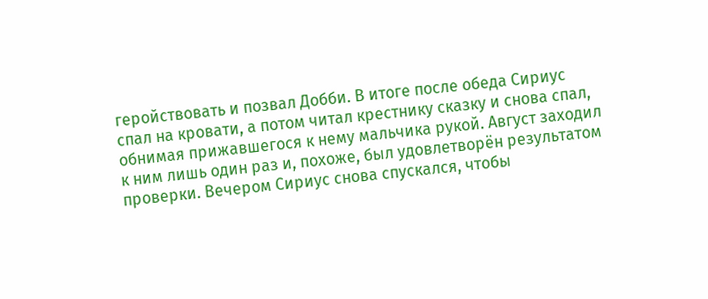геройствовать и позвал Добби. В итоге после обеда Сириус спал на кровати, а потом читал крестнику сказку и снова спал, обнимая прижавшегося к нему мальчика рукой. Август заходил к ним лишь один раз и, похоже, был удовлетворён результатом проверки. Вечером Сириус снова спускался, чтобы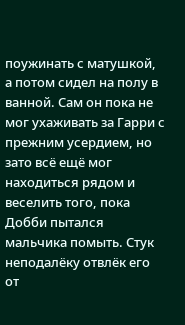поужинать с матушкой, а потом сидел на полу в ванной. Сам он пока не мог ухаживать за Гарри с прежним усердием, но зато всё ещё мог находиться рядом и веселить того, пока Добби пытался мальчика помыть. Стук неподалёку отвлёк его от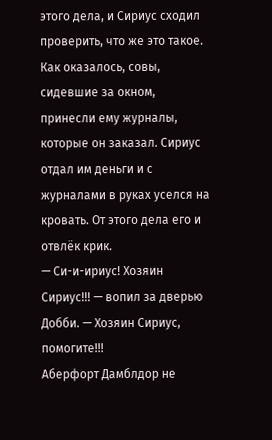этого дела, и Сириус сходил проверить, что же это такое. Как оказалось, совы, сидевшие за окном, принесли ему журналы, которые он заказал. Сириус отдал им деньги и с журналами в руках уселся на кровать. От этого дела его и отвлёк крик.
— Си-и-ириус! Хозяин Сириус!!! — вопил за дверью Добби. — Хозяин Сириус, помогите!!!
Аберфорт Дамблдор не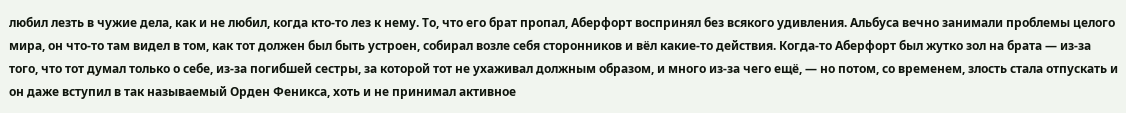любил лезть в чужие дела, как и не любил, когда кто-то лез к нему. То, что его брат пропал, Аберфорт воспринял без всякого удивления. Альбуса вечно занимали проблемы целого мира, он что-то там видел в том, как тот должен был быть устроен, собирал возле себя сторонников и вёл какие-то действия. Когда-то Аберфорт был жутко зол на брата — из-за того, что тот думал только о себе, из-за погибшей сестры, за которой тот не ухаживал должным образом, и много из-за чего ещё, — но потом, со временем, злость стала отпускать и он даже вступил в так называемый Орден Феникса, хоть и не принимал активное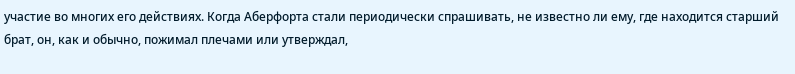участие во многих его действиях. Когда Аберфорта стали периодически спрашивать, не известно ли ему, где находится старший брат, он, как и обычно, пожимал плечами или утверждал,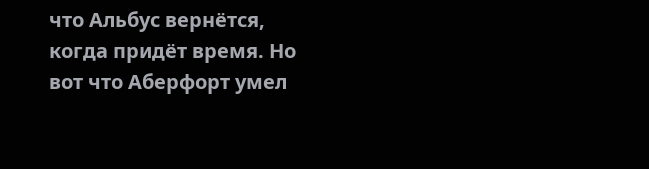что Альбус вернётся, когда придёт время. Но вот что Аберфорт умел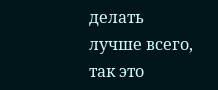делать лучше всего, так это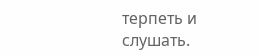терпеть и слушать.